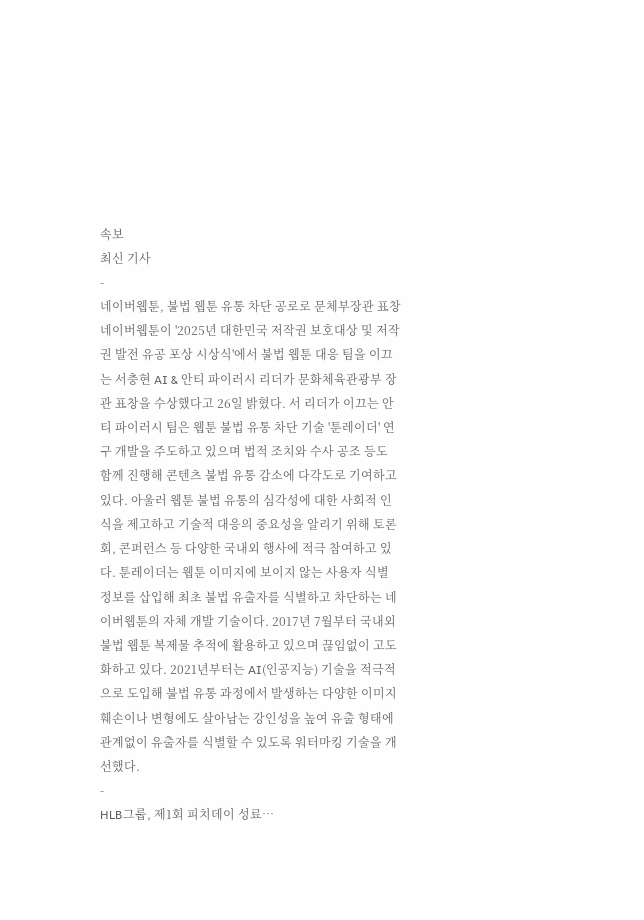속보
최신 기사
-
네이버웹툰, 불법 웹툰 유통 차단 공로로 문체부장관 표창
네이버웹툰이 '2025년 대한민국 저작권 보호대상 및 저작권 발전 유공 포상 시상식'에서 불법 웹툰 대응 팀을 이끄는 서충현 AI & 안티 파이러시 리더가 문화체육관광부 장관 표창을 수상했다고 26일 밝혔다. 서 리더가 이끄는 안티 파이러시 팀은 웹툰 불법 유통 차단 기술 '툰레이더' 연구 개발을 주도하고 있으며 법적 조치와 수사 공조 등도 함께 진행해 콘텐츠 불법 유통 감소에 다각도로 기여하고 있다. 아울러 웹툰 불법 유통의 심각성에 대한 사회적 인식을 제고하고 기술적 대응의 중요성을 알리기 위해 토론회, 콘퍼런스 등 다양한 국내외 행사에 적극 참여하고 있다. 툰레이더는 웹툰 이미지에 보이지 않는 사용자 식별 정보를 삽입해 최초 불법 유출자를 식별하고 차단하는 네이버웹툰의 자체 개발 기술이다. 2017년 7월부터 국내외 불법 웹툰 복제물 추적에 활용하고 있으며 끊임없이 고도화하고 있다. 2021년부터는 AI(인공지능) 기술을 적극적으로 도입해 불법 유통 과정에서 발생하는 다양한 이미지 훼손이나 변형에도 살아남는 강인성을 높여 유출 형태에 관계없이 유출자를 식별할 수 있도록 워터마킹 기술을 개선했다.
-
HLB그룹, 제1회 피치데이 성료…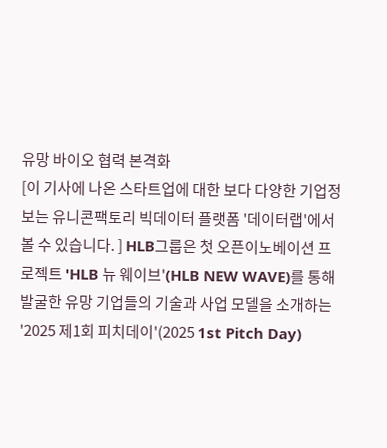유망 바이오 협력 본격화
[이 기사에 나온 스타트업에 대한 보다 다양한 기업정보는 유니콘팩토리 빅데이터 플랫폼 '데이터랩'에서 볼 수 있습니다. ] HLB그룹은 첫 오픈이노베이션 프로젝트 'HLB 뉴 웨이브'(HLB NEW WAVE)를 통해 발굴한 유망 기업들의 기술과 사업 모델을 소개하는 '2025 제1회 피치데이'(2025 1st Pitch Day)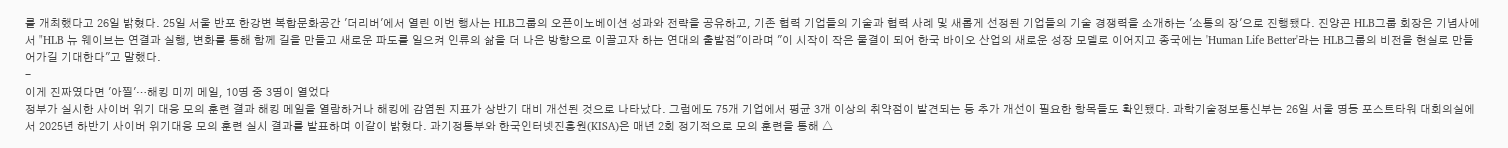를 개최했다고 26일 밝혔다. 25일 서울 반포 한강변 복합문화공간 '더리버'에서 열린 이번 행사는 HLB그룹의 오픈이노베이션 성과와 전략을 공유하고, 기존 협력 기업들의 기술과 협력 사례 및 새롭게 선정된 기업들의 기술 경쟁력을 소개하는 '소통의 장'으로 진행됐다. 진양곤 HLB그룹 회장은 기념사에서 "HLB 뉴 웨이브는 연결과 실행, 변화를 통해 함께 길을 만들고 새로운 파도를 일으켜 인류의 삶을 더 나은 방향으로 이끌고자 하는 연대의 출발점"이라며 "이 시작이 작은 물결이 되어 한국 바이오 산업의 새로운 성장 모델로 이어지고 종국에는 'Human Life Better'라는 HLB그룹의 비전을 현실로 만들어가길 기대한다"고 말했다.
-
이게 진짜였다면 '아찔'…해킹 미끼 메일, 10명 중 3명이 열었다
정부가 실시한 사이버 위기 대응 모의 훈련 결과 해킹 메일을 열람하거나 해킹에 감염된 지표가 상반기 대비 개선된 것으로 나타났다. 그럼에도 75개 기업에서 평균 3개 이상의 취약점이 발견되는 등 추가 개선이 필요한 항목들도 확인됐다. 과학기술정보통신부는 26일 서울 명동 포스트타워 대회의실에서 2025년 하반기 사이버 위기대응 모의 훈련 실시 결과를 발표하며 이같이 밝혔다. 과기정통부와 한국인터넷진흥원(KISA)은 매년 2회 정기적으로 모의 훈련을 통해 △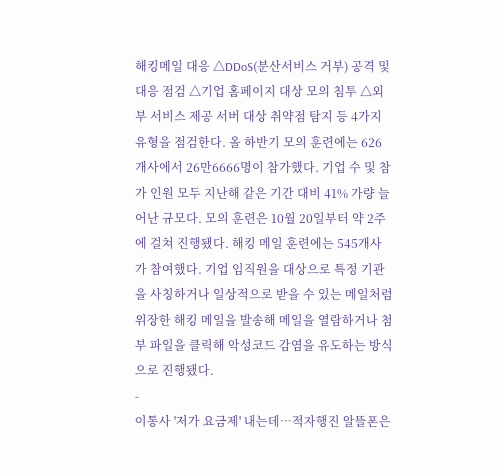해킹메일 대응 △DDoS(분산서비스 거부) 공격 및 대응 점검 △기업 홈페이지 대상 모의 침투 △외부 서비스 제공 서버 대상 취약점 탐지 등 4가지 유형을 점검한다. 올 하반기 모의 훈련에는 626개사에서 26만6666명이 참가했다. 기업 수 및 참가 인원 모두 지난해 같은 기간 대비 41% 가량 늘어난 규모다. 모의 훈련은 10월 20일부터 약 2주에 걸쳐 진행됐다. 해킹 메일 훈련에는 545개사가 참여했다. 기업 임직원을 대상으로 특정 기관을 사칭하거나 일상적으로 받을 수 있는 메일처럼 위장한 해킹 메일을 발송해 메일을 열람하거나 첨부 파일을 클릭해 악성코드 감염을 유도하는 방식으로 진행됐다.
-
이통사 '저가 요금제' 내는데…적자행진 알뜰폰은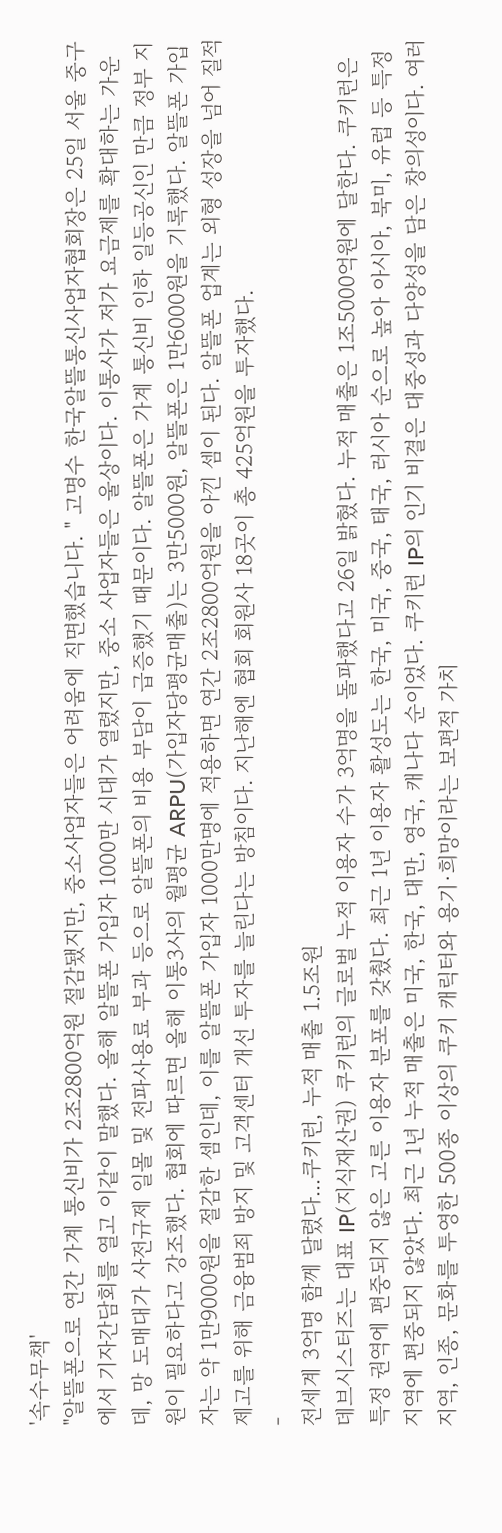'속수무책'
"알뜰폰으로 연간 가계 통신비가 2조2800억원 절감됐지만, 중소사업자들은 어려움에 직면했습니다. " 고명수 한국알뜰통신사업자협회장은 25일 서울 중구에서 기자간담회를 열고 이같이 말했다. 올해 알뜰폰 가입자 1000만 시대가 열렸지만, 중소 사업자들은 울상이다. 이통사가 저가 요금제를 확대하는 가운데, 망 도매대가 사전규제 일몰 및 전파사용료 부과 등으로 알뜰폰의 비용 부담이 급증했기 때문이다. 알뜰폰은 가계 통신비 인하 일등공신인 만큼 정부 지원이 필요하다고 강조했다. 협회에 따르면 올해 이통3사의 월평균 ARPU(가입자당평균매출)는 3만5000원, 알뜰폰은 1만6000원을 기록했다. 알뜰폰 가입자는 약 1만9000원을 절감한 셈인데, 이를 알뜰폰 가입자 1000만명에 적용하면 연간 2조2800억원을 아낀 셈이 된다. 알뜰폰 업계는 외형 성장을 넘어 질적 제고를 위해 금융범죄 방지 및 고객센터 개선 투자를 늘린다는 방침이다. 지난해엔 협회 회원사 18곳이 총 425억원을 투자했다.
-
전세계 3억명 함께 달렸다...쿠키런, 누적 매출 1.5조원
데브시스터즈는 대표 IP(지식재산권) 쿠키런의 글로벌 누적 이용자 수가 3억명을 돌파했다고 26일 밝혔다. 누적 매출은 1조5000억원에 달한다. 쿠키런은 특정 권역에 편중되지 않은 고른 이용자 분포를 갖췄다. 최근 1년 이용자 활성도는 한국, 미국, 중국, 태국, 러시아 순으로 높아 아시아, 북미, 유럽 등 특정 지역에 편중되지 않았다. 최근 1년 누적 매출은 미국, 한국, 대만, 영국, 캐나다 순이었다. 쿠키런 IP의 인기 비결은 대중성과 다양성을 담은 창의성이다. 여러 지역, 인종, 문화를 투영한 500종 이상의 쿠키 캐릭터와 용기·희망이라는 보편적 가치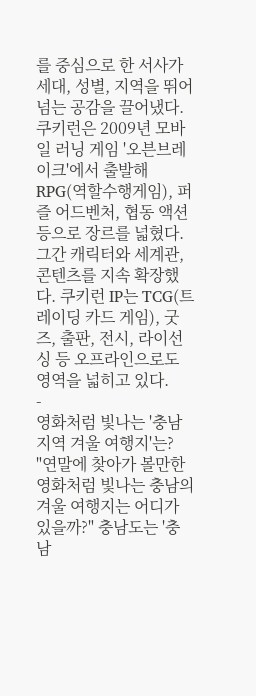를 중심으로 한 서사가 세대, 성별, 지역을 뛰어넘는 공감을 끌어냈다. 쿠키런은 2009년 모바일 러닝 게임 '오븐브레이크'에서 출발해 RPG(역할수행게임), 퍼즐 어드벤처, 협동 액션 등으로 장르를 넓혔다. 그간 캐릭터와 세계관, 콘텐츠를 지속 확장했다. 쿠키런 IP는 TCG(트레이딩 카드 게임), 굿즈, 출판, 전시, 라이선싱 등 오프라인으로도 영역을 넓히고 있다.
-
영화처럼 빛나는 '충남지역 겨울 여행지'는?
"연말에 찾아가 볼만한 영화처럼 빛나는 충남의 겨울 여행지는 어디가 있을까?" 충남도는 '충남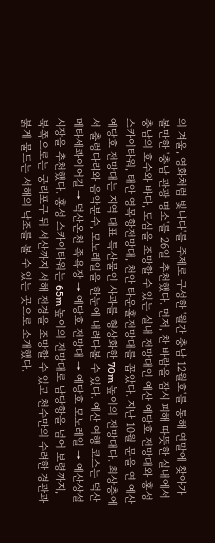의 겨울, 영화처럼 빛나다'를 주제로 구성한 '월간 충남 12월호'를 통해 연말에 찾아가 볼만한 '충남 관광 명소'를 26일 추천했다. 먼저, 찬 바람을 잠시 피해 따뜻한 실내에서 충남의 호수와 바다, 도심을 조망할 수 있는 실내 전망대인 예산 예당호 전망대와 홍성 스카이타워, 태안 영목항전망대, 천안 타운홀전망대를 꼽았다. 지난 10월 문을 연 예산 예당호 전망대는 지역 대표 특산물인 사과를 형상화한 70m 높이의 전망대다. 최상층에서 출렁다리와 음악분수, 모노레일을 한눈에 내려다볼 수 있다. 예산 여행 코스는 덕산 메타세콰이어길 → 덕산온천 족욕장 → 예당호 전망대 → 예당호 모노레일 → 예산상설시장을 추천했다. 홍성 스카이타워는 65m 높이의 전망대로 남당항을 넘어 보령까지, 북쪽으로는 궁리포구 뒤 서산까지 서해 전경을 조망할 수 있고 천수만의 수려한 경관과 붉게 물드는 서해의 낙조를 볼 수 있는 곳으로 소개했다.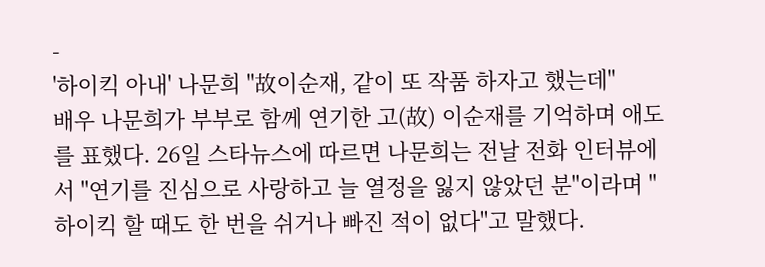-
'하이킥 아내' 나문희 "故이순재, 같이 또 작품 하자고 했는데"
배우 나문희가 부부로 함께 연기한 고(故) 이순재를 기억하며 애도를 표했다. 26일 스타뉴스에 따르면 나문희는 전날 전화 인터뷰에서 "연기를 진심으로 사랑하고 늘 열정을 잃지 않았던 분"이라며 "하이킥 할 때도 한 번을 쉬거나 빠진 적이 없다"고 말했다.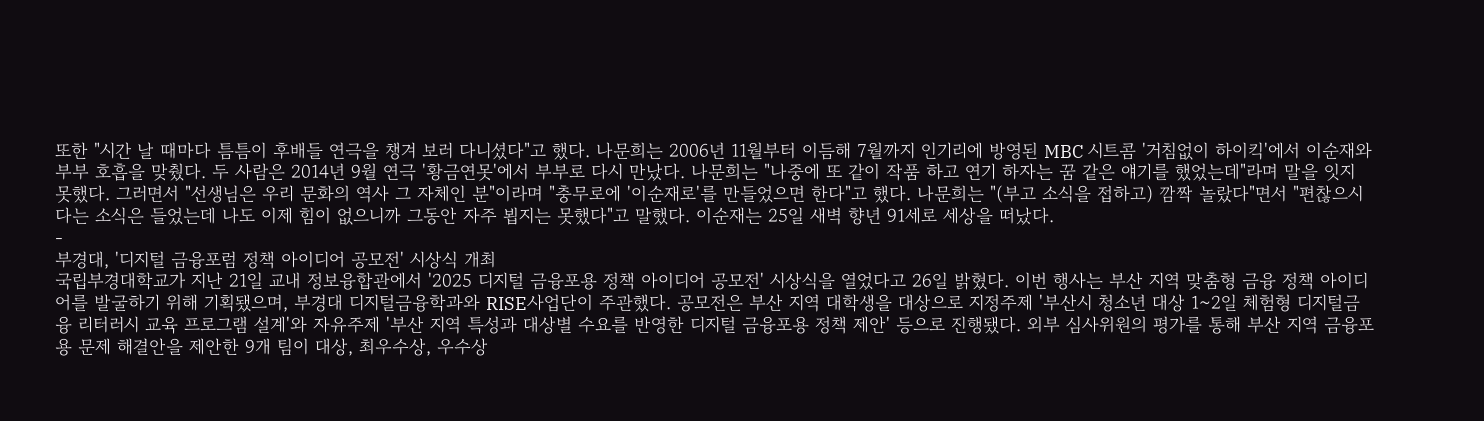또한 "시간 날 때마다 틈틈이 후배들 연극을 챙겨 보러 다니셨다"고 했다. 나문희는 2006년 11월부터 이듬해 7월까지 인기리에 방영된 MBC 시트콤 '거침없이 하이킥'에서 이순재와 부부 호흡을 맞췄다. 두 사람은 2014년 9월 연극 '황금연못'에서 부부로 다시 만났다. 나문희는 "나중에 또 같이 작품 하고 연기 하자는 꿈 같은 얘기를 했었는데"라며 말을 잇지 못했다. 그러면서 "선생님은 우리 문화의 역사 그 자체인 분"이라며 "충무로에 '이순재로'를 만들었으면 한다"고 했다. 나문희는 "(부고 소식을 접하고) 깜짝 놀랐다"면서 "편찮으시다는 소식은 들었는데 나도 이제 힘이 없으니까 그동안 자주 뵙지는 못했다"고 말했다. 이순재는 25일 새벽 향년 91세로 세상을 떠났다.
-
부경대, '디지털 금융포럼 정책 아이디어 공모전' 시상식 개최
국립부경대학교가 지난 21일 교내 정보융합관에서 '2025 디지털 금융포용 정책 아이디어 공모전' 시상식을 열었다고 26일 밝혔다. 이번 행사는 부산 지역 맞춤형 금융 정책 아이디어를 발굴하기 위해 기획됐으며, 부경대 디지털금융학과와 RISE사업단이 주관했다. 공모전은 부산 지역 대학생을 대상으로 지정주제 '부산시 청소년 대상 1~2일 체험형 디지털금융 리터러시 교육 프로그램 설계'와 자유주제 '부산 지역 특성과 대상별 수요를 반영한 디지털 금융포용 정책 제안' 등으로 진행됐다. 외부 심사위원의 평가를 통해 부산 지역 금융포용 문제 해결안을 제안한 9개 팀이 대상, 최우수상, 우수상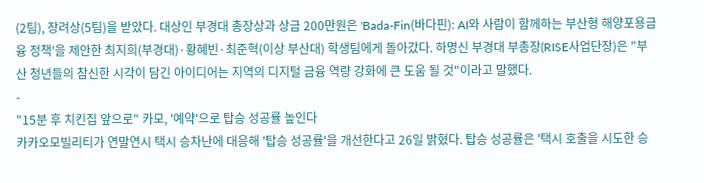(2팀), 장려상(5팀)을 받았다. 대상인 부경대 총장상과 상금 200만원은 'Bada-Fin(바다핀): AI와 사람이 함께하는 부산형 해양포용금융 정책'을 제안한 최지희(부경대)·황혜빈·최준혁(이상 부산대) 학생팀에게 돌아갔다. 하명신 부경대 부총장(RISE사업단장)은 "부산 청년들의 참신한 시각이 담긴 아이디어는 지역의 디지털 금융 역량 강화에 큰 도움 될 것"이라고 말했다.
-
"15분 후 치킨집 앞으로" 카모, '예약'으로 탑승 성공률 높인다
카카오모빌리티가 연말연시 택시 승차난에 대응해 '탑승 성공률'을 개선한다고 26일 밝혔다. 탑승 성공률은 '택시 호출을 시도한 승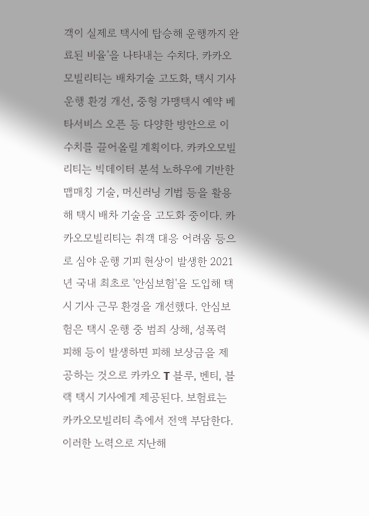객이 실제로 택시에 탑승해 운행까지 완료된 비율'을 나타내는 수치다. 카카오모빌리티는 배차기술 고도화, 택시 기사 운행 환경 개선, 중형 가맹택시 예약 베타서비스 오픈 등 다양한 방안으로 이 수치를 끌어올릴 계획이다. 카카오모빌리티는 빅데이터 분석 노하우에 기반한 맵매칭 기술, 머신러닝 기법 등을 활용해 택시 배차 기술을 고도화 중이다. 카카오모빌리티는 취객 대응 어려움 등으로 심야 운행 기피 현상이 발생한 2021년 국내 최초로 '안심보험'을 도입해 택시 기사 근무 환경을 개선했다. 안심보험은 택시 운행 중 범죄 상해, 성폭력 피해 등이 발생하면 피해 보상금을 제공하는 것으로 카카오 T 블루, 벤티, 블랙 택시 기사에게 제공된다. 보험료는 카카오모빌리티 측에서 전액 부담한다. 이러한 노력으로 지난해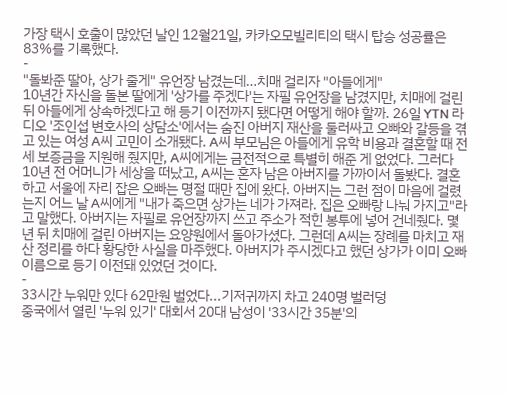가장 택시 호출이 많았던 날인 12월21일, 카카오모빌리티의 택시 탑승 성공률은 83%를 기록했다.
-
"돌봐준 딸아, 상가 줄게" 유언장 남겼는데…치매 걸리자 "아들에게"
10년간 자신을 돌본 딸에게 '상가를 주겠다'는 자필 유언장을 남겼지만, 치매에 걸린 뒤 아들에게 상속하겠다고 해 등기 이전까지 됐다면 어떻게 해야 할까. 26일 YTN 라디오 '조인섭 변호사의 상담소'에서는 숨진 아버지 재산을 둘러싸고 오빠와 갈등을 겪고 있는 여성 A씨 고민이 소개됐다. A씨 부모님은 아들에게 유학 비용과 결혼할 때 전세 보증금을 지원해 줬지만, A씨에게는 금전적으로 특별히 해준 게 없었다. 그러다 10년 전 어머니가 세상을 떠났고, A씨는 혼자 남은 아버지를 가까이서 돌봤다. 결혼하고 서울에 자리 잡은 오빠는 명절 때만 집에 왔다. 아버지는 그런 점이 마음에 걸렸는지 어느 날 A씨에게 "내가 죽으면 상가는 네가 가져라. 집은 오빠랑 나눠 가지고"라고 말했다. 아버지는 자필로 유언장까지 쓰고 주소가 적힌 봉투에 넣어 건네줬다. 몇 년 뒤 치매에 걸린 아버지는 요양원에서 돌아가셨다. 그런데 A씨는 장례를 마치고 재산 정리를 하다 황당한 사실을 마주했다. 아버지가 주시겠다고 했던 상가가 이미 오빠 이름으로 등기 이전돼 있었던 것이다.
-
33시간 누워만 있다 62만원 벌었다...기저귀까지 차고 240명 벌러덩
중국에서 열린 '누워 있기' 대회서 20대 남성이 '33시간 35분'의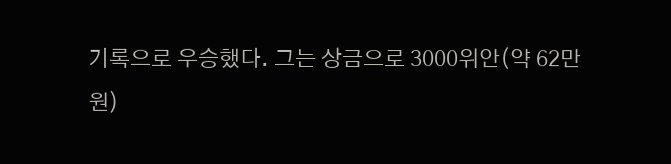기록으로 우승했다. 그는 상금으로 3000위안(약 62만원)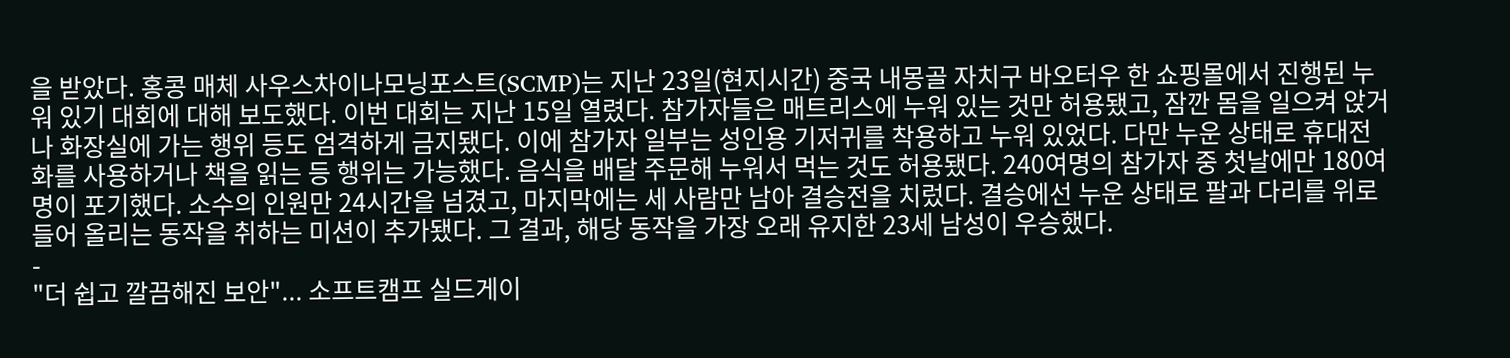을 받았다. 홍콩 매체 사우스차이나모닝포스트(SCMP)는 지난 23일(현지시간) 중국 내몽골 자치구 바오터우 한 쇼핑몰에서 진행된 누워 있기 대회에 대해 보도했다. 이번 대회는 지난 15일 열렸다. 참가자들은 매트리스에 누워 있는 것만 허용됐고, 잠깐 몸을 일으켜 앉거나 화장실에 가는 행위 등도 엄격하게 금지됐다. 이에 참가자 일부는 성인용 기저귀를 착용하고 누워 있었다. 다만 누운 상태로 휴대전화를 사용하거나 책을 읽는 등 행위는 가능했다. 음식을 배달 주문해 누워서 먹는 것도 허용됐다. 240여명의 참가자 중 첫날에만 180여명이 포기했다. 소수의 인원만 24시간을 넘겼고, 마지막에는 세 사람만 남아 결승전을 치렀다. 결승에선 누운 상태로 팔과 다리를 위로 들어 올리는 동작을 취하는 미션이 추가됐다. 그 결과, 해당 동작을 가장 오래 유지한 23세 남성이 우승했다.
-
"더 쉽고 깔끔해진 보안"... 소프트캠프 실드게이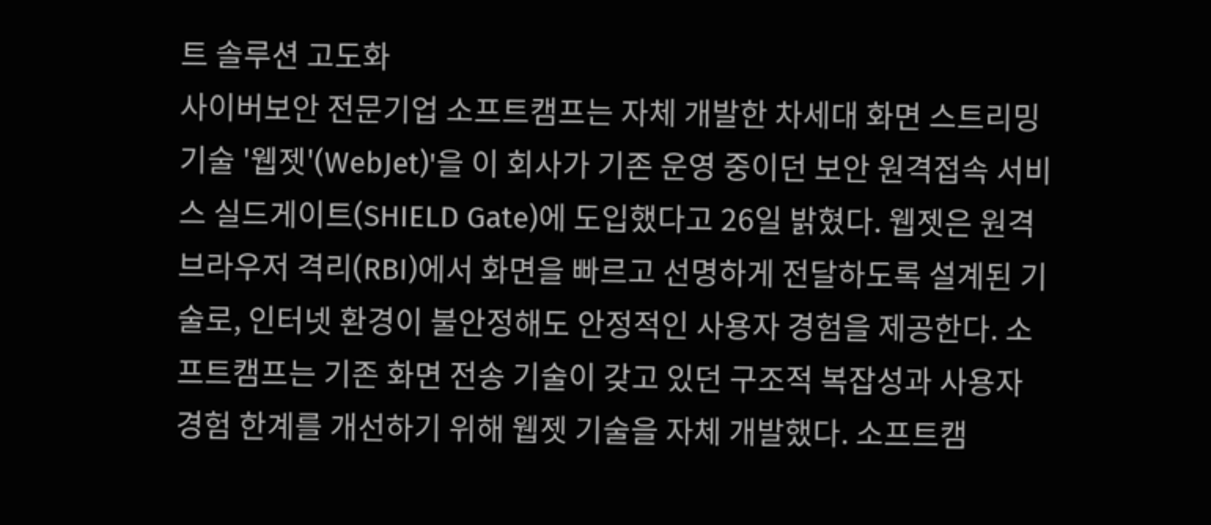트 솔루션 고도화
사이버보안 전문기업 소프트캠프는 자체 개발한 차세대 화면 스트리밍 기술 '웹젯'(WebJet)'을 이 회사가 기존 운영 중이던 보안 원격접속 서비스 실드게이트(SHIELD Gate)에 도입했다고 26일 밝혔다. 웹젯은 원격 브라우저 격리(RBI)에서 화면을 빠르고 선명하게 전달하도록 설계된 기술로, 인터넷 환경이 불안정해도 안정적인 사용자 경험을 제공한다. 소프트캠프는 기존 화면 전송 기술이 갖고 있던 구조적 복잡성과 사용자 경험 한계를 개선하기 위해 웹젯 기술을 자체 개발했다. 소프트캠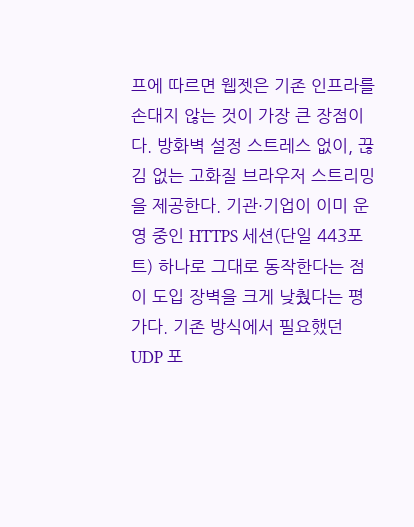프에 따르면 웹젯은 기존 인프라를 손대지 않는 것이 가장 큰 장점이다. 방화벽 설정 스트레스 없이, 끊김 없는 고화질 브라우저 스트리밍을 제공한다. 기관·기업이 이미 운영 중인 HTTPS 세션(단일 443포트) 하나로 그대로 동작한다는 점이 도입 장벽을 크게 낮췄다는 평가다. 기존 방식에서 필요했던 UDP 포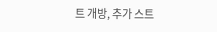트 개방, 추가 스트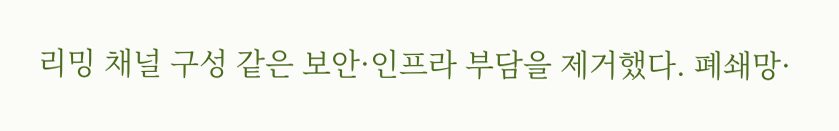리밍 채널 구성 같은 보안·인프라 부담을 제거했다. 폐쇄망·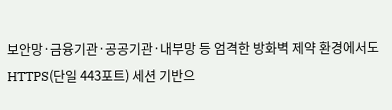보안망·금융기관·공공기관·내부망 등 엄격한 방화벽 제약 환경에서도 HTTPS(단일 443포트) 세션 기반으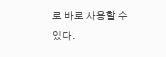로 바로 사용할 수 있다.